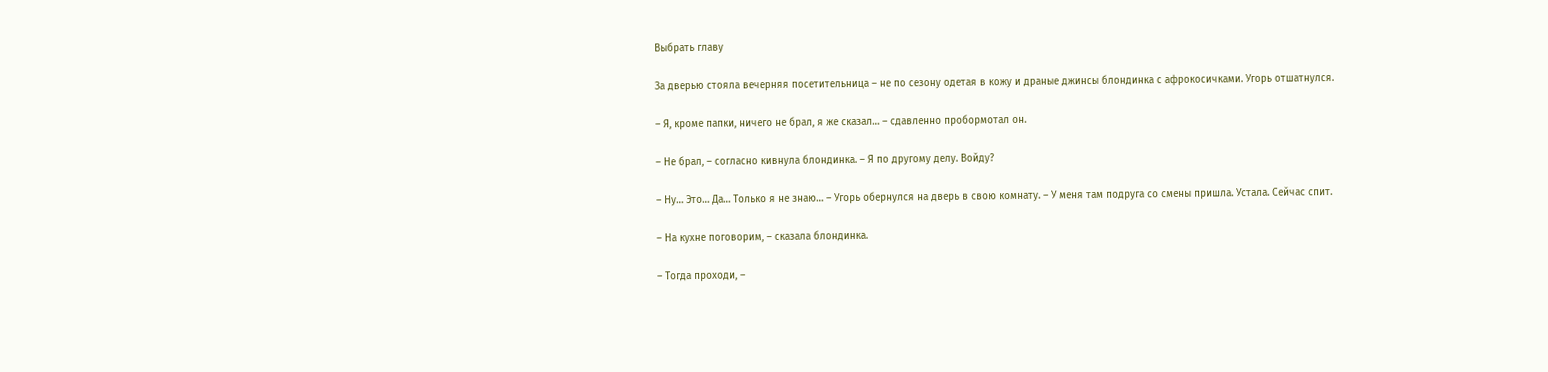Выбрать главу

За дверью стояла вечерняя посетительница – не по сезону одетая в кожу и драные джинсы блондинка с афрокосичками. Угорь отшатнулся.

– Я, кроме папки, ничего не брал, я же сказал… – сдавленно пробормотал он.

– Не брал, – согласно кивнула блондинка. – Я по другому делу. Войду?

– Ну… Это… Да… Только я не знаю… – Угорь обернулся на дверь в свою комнату. – У меня там подруга со смены пришла. Устала. Сейчас спит.

– На кухне поговорим, – сказала блондинка.

– Тогда проходи, –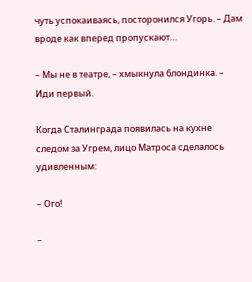чуть успокаиваясь, посторонился Угорь. – Дам вроде как вперед пропускают…

– Мы не в театре, – хмыкнула блондинка. – Иди первый.

Когда Сталинграда появилась на кухне следом за Угрем, лицо Матроса сделалось удивленным:

– Ого!

–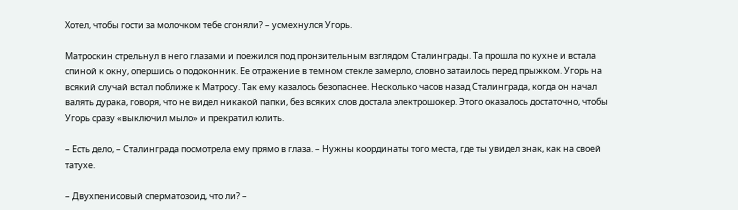Хотел, чтобы гости за молочком тебе сгоняли? – усмехнулся Угорь.

Матроскин стрельнул в него глазами и поежился под пронзительным взглядом Сталинграды. Та прошла по кухне и встала спиной к окну, опершись о подоконник. Ее отражение в темном стекле замерло, словно затаилось перед прыжком. Угорь на всякий случай встал поближе к Матросу. Так ему казалось безопаснее. Несколько часов назад Сталинграда, когда он начал валять дурака, говоря, что не видел никакой папки, без всяких слов достала электрошокер. Этого оказалось достаточно, чтобы Угорь сразу «выключил мыло» и прекратил юлить.

– Есть дело, – Сталинграда посмотрела ему прямо в глаза. – Нужны координаты того места, где ты увидел знак, как на своей татухе.

– Двухпенисовый сперматозоид, что ли? –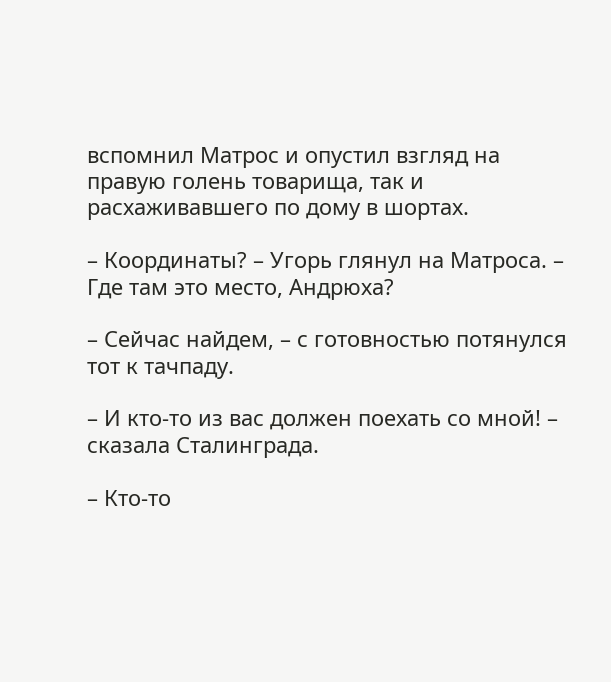вспомнил Матрос и опустил взгляд на правую голень товарища, так и расхаживавшего по дому в шортах.

– Координаты? – Угорь глянул на Матроса. – Где там это место, Андрюха?

– Сейчас найдем, – с готовностью потянулся тот к тачпаду.

– И кто-то из вас должен поехать со мной! – сказала Сталинграда.

– Кто-то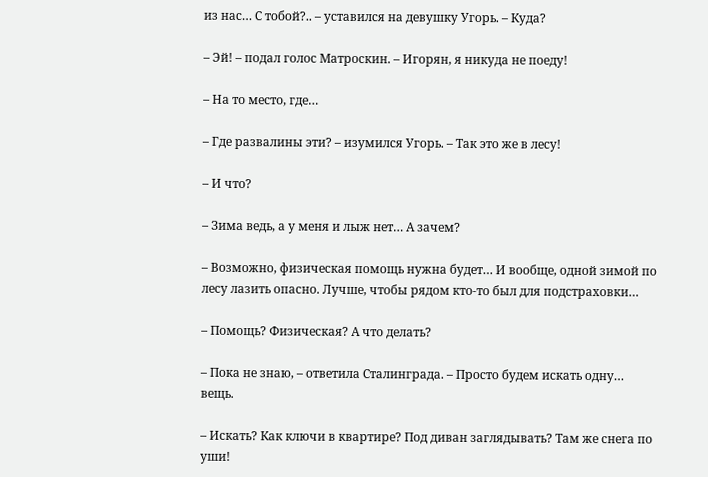из нас… С тобой?.. – уставился на девушку Угорь. – Куда?

– Эй! – подал голос Матроскин. – Игорян, я никуда не поеду!

– На то место, где…

– Где развалины эти? – изумился Угорь. – Так это же в лесу!

– И что?

– Зима ведь, а у меня и лыж нет… А зачем?

– Возможно, физическая помощь нужна будет… И вообще, одной зимой по лесу лазить опасно. Лучше, чтобы рядом кто-то был для подстраховки…

– Помощь? Физическая? А что делать?

– Пока не знаю, – ответила Сталинграда. – Просто будем искать одну… вещь.

– Искать? Как ключи в квартире? Под диван заглядывать? Там же снега по уши!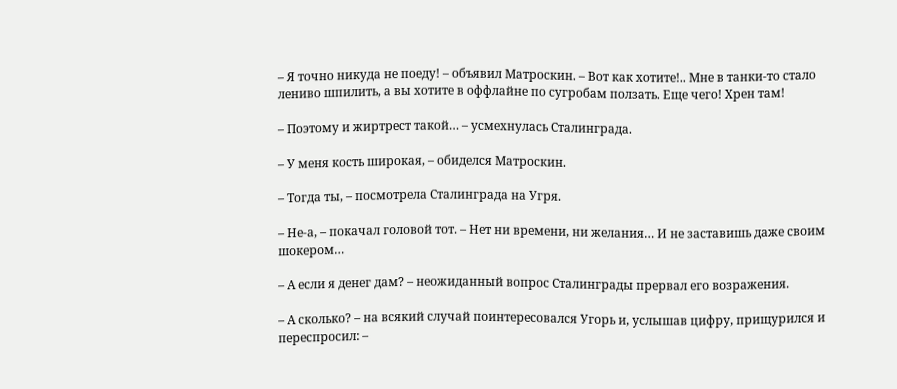– Я точно никуда не поеду! – объявил Матроскин. – Вот как хотите!.. Мне в танки-то стало лениво шпилить, а вы хотите в оффлайне по сугробам ползать. Еще чего! Хрен там!

– Поэтому и жиртрест такой… – усмехнулась Сталинграда.

– У меня кость широкая, – обиделся Матроскин.

– Тогда ты, – посмотрела Сталинграда на Угря.

– Не-а, – покачал головой тот. – Нет ни времени, ни желания… И не заставишь даже своим шокером…

– А если я денег дам? – неожиданный вопрос Сталинграды прервал его возражения.

– А сколько? – на всякий случай поинтересовался Угорь и, услышав цифру, прищурился и переспросил: –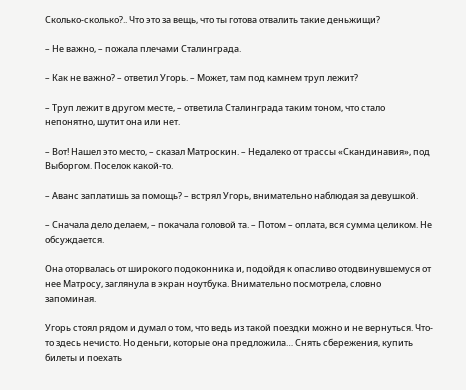Сколько-сколько?.. Что это за вещь, что ты готова отвалить такие деньжищи?

– Не важно, – пожала плечами Сталинграда.

– Как не важно? – ответил Угорь. – Может, там под камнем труп лежит?

– Труп лежит в другом месте, – ответила Сталинграда таким тоном, что стало непонятно, шутит она или нет.

– Вот! Нашел это место, – сказал Матроскин. – Недалеко от трассы «Скандинавия», под Выборгом. Поселок какой-то.

– Аванс заплатишь за помощь? – встрял Угорь, внимательно наблюдая за девушкой.

– Сначала дело делаем, – покачала головой та. – Потом – оплата, вся сумма целиком. Не обсуждается.

Она оторвалась от широкого подоконника и, подойдя к опасливо отодвинувшемуся от нее Матросу, заглянула в экран ноутбука. Внимательно посмотрела, словно запоминая.

Угорь стоял рядом и думал о том, что ведь из такой поездки можно и не вернуться. Что-то здесь нечисто. Но деньги, которые она предложила… Снять сбережения, купить билеты и поехать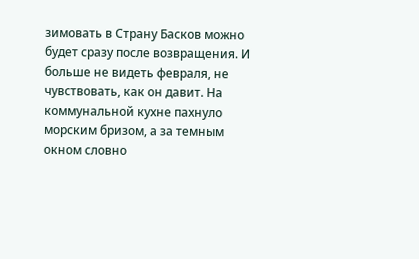зимовать в Страну Басков можно будет сразу после возвращения. И больше не видеть февраля, не чувствовать, как он давит. На коммунальной кухне пахнуло морским бризом, а за темным окном словно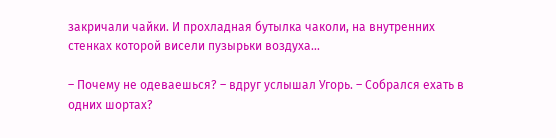закричали чайки. И прохладная бутылка чаколи, на внутренних стенках которой висели пузырьки воздуха…

– Почему не одеваешься? – вдруг услышал Угорь. – Собрался ехать в одних шортах?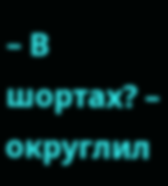– В шортах? – округлил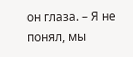он глаза. – Я не понял, мы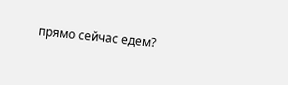прямо сейчас едем?